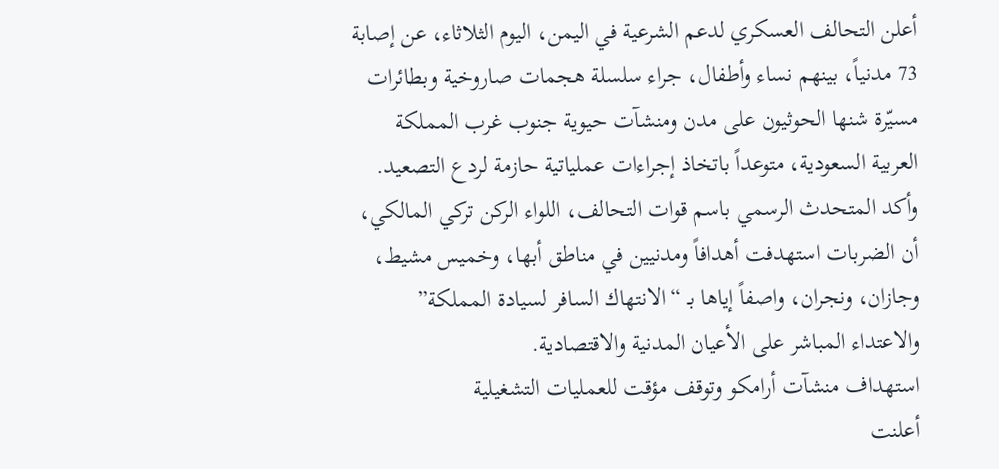أعلن التحالف العسكري لدعم الشرعية في اليمن، اليوم الثلاثاء، عن إصابة 73 مدنياً، بينهم نساء وأطفال، جراء سلسلة هجمات صاروخية وبطائرات مسيّرة شنها الحوثيون على مدن ومنشآت حيوية جنوب غرب المملكة العربية السعودية، متوعداً باتخاذ إجراءات عملياتية حازمة لردع التصعيد.
وأكد المتحدث الرسمي باسم قوات التحالف، اللواء الركن تركي المالكي، أن الضربات استهدفت أهدافاً ومدنيين في مناطق أبها، وخميس مشيط، وجازان، ونجران، واصفاً إياها بـ “الانتهاك السافر لسيادة المملكة” والاعتداء المباشر على الأعيان المدنية والاقتصادية.
استهداف منشآت أرامكو وتوقف مؤقت للعمليات التشغيلية
أعلنت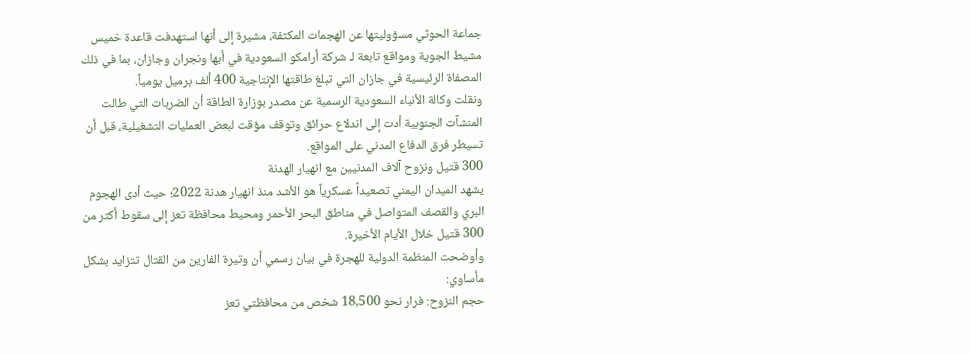جماعة الحوثي مسؤوليتها عن الهجمات المكثفة، مشيرة إلى أنها استهدفت قاعدة خميس مشيط الجوية ومواقع تابعة لـ شركة أرامكو السعودية في أبها ونجران وجازان، بما في ذلك المصفاة الرئيسية في جازان التي تبلغ طاقتها الإنتاجية 400 ألف برميل يومياً.
ونقلت وكالة الأنباء السعودية الرسمية عن مصدر بوزارة الطاقة أن الضربات التي طالت المنشآت الجنوبية أدت إلى اندلاع حرائق وتوقف مؤقت لبعض العمليات التشغيلية، قبل أن تسيطر فرق الدفاع المدني على المواقع.
300 قتيل ونزوح آلاف المدنيين مع انهيار الهدنة
يشهد الميدان اليمني تصعيداً عسكرياً هو الأشد منذ انهيار هدنة 2022؛ حيث أدى الهجوم البري والقصف المتواصل في مناطق البحر الأحمر ومحيط محافظة تعز إلى سقوط أكثر من 300 قتيل خلال الأيام الأخيرة.
وأوضحت المنظمة الدولية للهجرة في بيان رسمي أن وتيرة الفارين من القتال تتزايد بشكل مأساوي:
حجم النزوح: فرار نحو 18,500 شخص من محافظتي تعز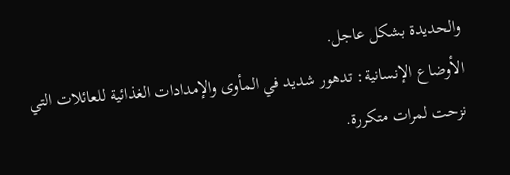والحديدة بشكل عاجل.
الأوضاع الإنسانية: تدهور شديد في المأوى والإمدادات الغذائية للعائلات التي نزحت لمرات متكررة.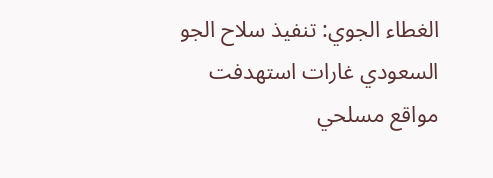الغطاء الجوي: تنفيذ سلاح الجو السعودي غارات استهدفت مواقع مسلحي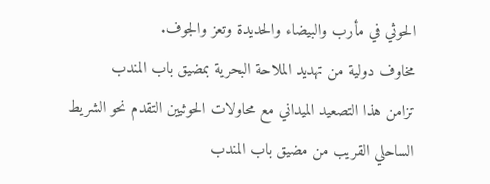الحوثي في مأرب والبيضاء والحديدة وتعز والجوف.
مخاوف دولية من تهديد الملاحة البحرية بمضيق باب المندب
تزامن هذا التصعيد الميداني مع محاولات الحوثيين التقدم نحو الشريط الساحلي القريب من مضيق باب المندب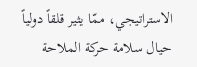الاستراتيجي، ممّا يثير قلقاً دولياً حيال سلامة حركة الملاحة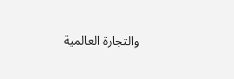والتجارة العالمية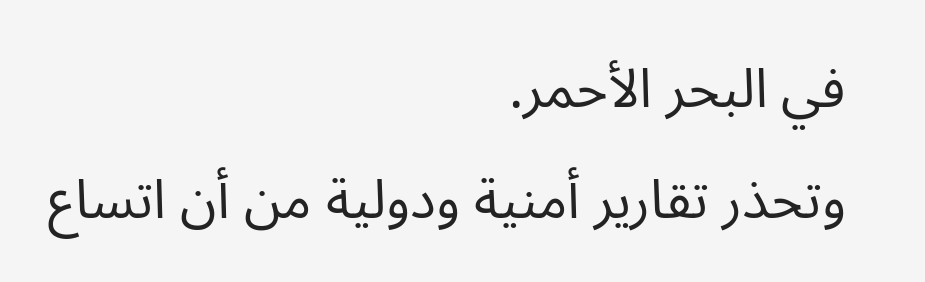في البحر الأحمر.
وتحذر تقارير أمنية ودولية من أن اتساع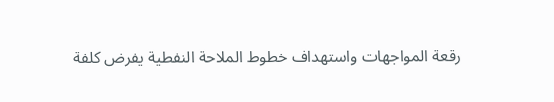رقعة المواجهات واستهداف خطوط الملاحة النفطية يفرض كلفة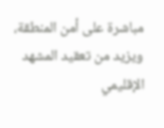مباشرة على أمن المنطقة، ويزيد من تعقيد المشهد الإقليمي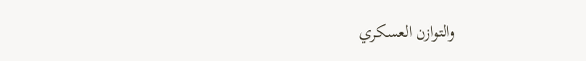والتوازن العسكري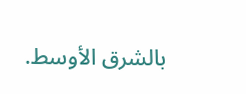بالشرق الأوسط.